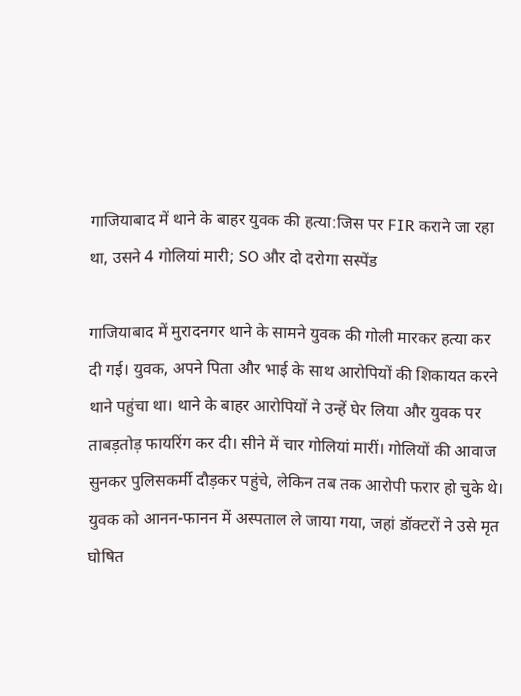गाजियाबाद में थाने के बाहर युवक की हत्या:जिस पर FIR कराने जा रहा था, उसने 4 गोलियां मारी; SO और दो दरोगा सस्पेंड

गाजियाबाद में मुरादनगर थाने के सामने युवक की गोली मारकर हत्या कर दी गई। युवक, अपने पिता और भाई के साथ आरोपियों की शिकायत करने थाने पहुंचा था। थाने के बाहर आरोपियों ने उन्हें घेर लिया और युवक पर ताबड़तोड़ फायरिंग कर दी। सीने में चार गोलियां मारीं। गोलियों की आवाज सुनकर पुलिसकर्मी दौड़कर पहुंचे, लेकिन तब तक आरोपी फरार हो चुके थे। युवक को आनन-फानन में अस्पताल ले जाया गया, जहां डॉक्टरों ने उसे मृत घोषित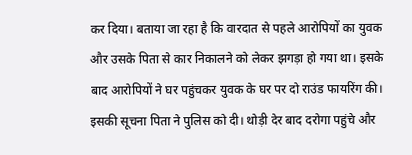कर दिया। बताया जा रहा है कि वारदात से पहले आरोपियों का युवक और उसके पिता से कार निकालने को लेकर झगड़ा हो गया था। इसके बाद आरोपियों ने घर पहुंचकर युवक के घर पर दो राउंड फायरिंग की। इसकी सूचना पिता ने पुलिस को दी। थोड़ी देर बाद दरोगा पहुंचे और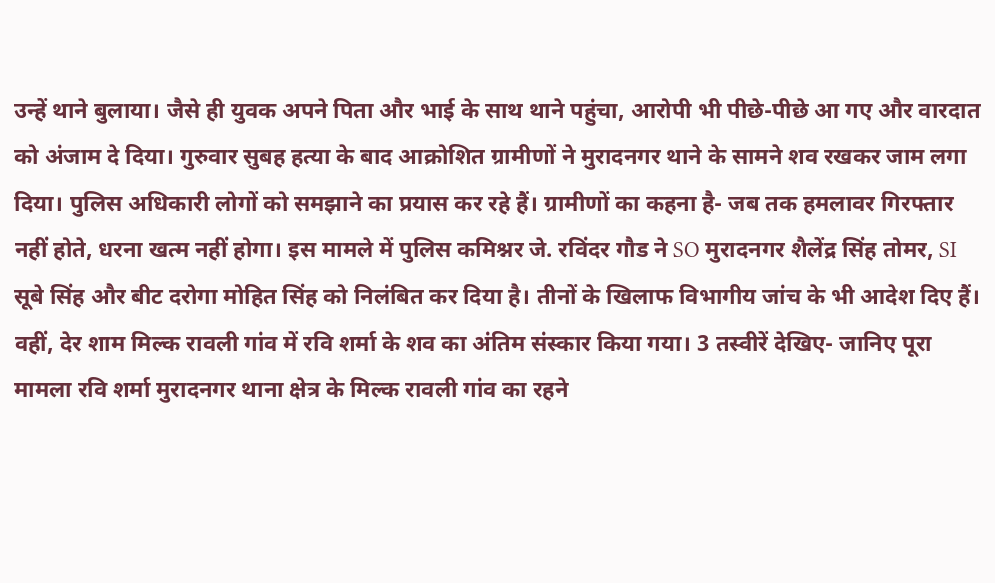उन्हें थाने बुलाया। जैसे ही युवक अपने पिता और भाई के साथ थाने पहुंचा, आरोपी भी पीछे-पीछे आ गए और वारदात को अंजाम दे दिया। गुरुवार सुबह हत्या के बाद आक्रोशित ग्रामीणों ने मुरादनगर थाने के सामने शव रखकर जाम लगा दिया। पुलिस अधिकारी लोगों को समझाने का प्रयास कर रहे हैं। ग्रामीणों का कहना है- जब तक हमलावर गिरफ्तार नहीं होते, धरना खत्म नहीं होगा। इस मामले में पुलिस कमिश्नर जे. रविंदर गौड ने SO मुरादनगर शैलेंद्र सिंह तोमर, SI सूबे सिंह और बीट दरोगा मोहित सिंह को निलंबित कर दिया है। तीनों के खिलाफ विभागीय जांच के भी आदेश दिए हैं। वहीं, देर शाम मिल्क रावली गांव में रवि शर्मा के शव का अंतिम संस्कार किया गया। 3 तस्वीरें देखिए- जानिए पूरा मामला रवि शर्मा मुरादनगर थाना क्षेत्र के मिल्क रावली गांव का रहने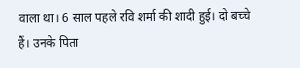वाला था। 6 साल पहले रवि शर्मा की शादी हुई। दो बच्चे हैं। उनके पिता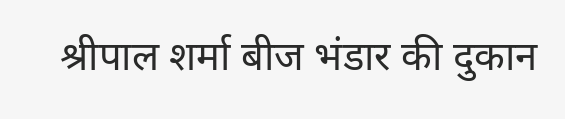श्रीपाल शर्मा बीज भंडार की दुकान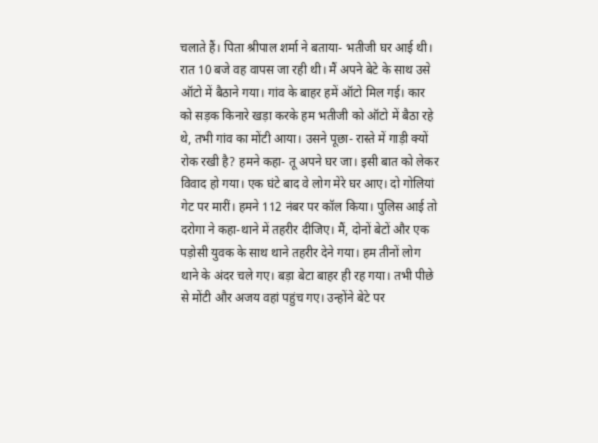चलाते हैं। पिता श्रीपाल शर्मा ने बताया- भतीजी घर आई थी। रात 10 बजे वह वापस जा रही थी। मैं अपने बेटे के साथ उसे ऑटो में बैठाने गया। गांव के बाहर हमें ऑटो मिल गई। कार को सड़क किनारे खड़ा करके हम भतीजी को ऑटो में बैठा रहे थे, तभी गांव का मोंटी आया। उसने पूछा- रास्ते में गाड़ी क्यों रोक रखी है? हमने कहा- तू अपने घर जा। इसी बात को लेकर विवाद हो गया। एक घंटे बाद वे लोग मेरे घर आए। दो गोलियां गेट पर मारीं। हमने 112 नंबर पर कॉल किया। पुलिस आई तो दरोगा ने कहा-थाने में तहरीर दीजिए। मैं, दोनों बेटों और एक पड़ोसी युवक के साथ थाने तहरीर देने गया। हम तीनों लोग थाने के अंदर चले गए। बड़ा बेटा बाहर ही रह गया। तभी पीछे से मोंटी और अजय वहां पहुंच गए। उन्होंने बेटे पर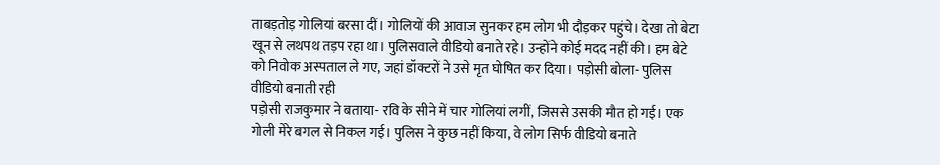ताबड़तोड़ गोलियां बरसा दीं। गोलियों की आवाज सुनकर हम लोग भी दौड़कर पहुंचे। देखा तो बेटा खून से लथपथ तड़प रहा था। पुलिसवाले वीडियो बनाते रहे। उन्होंने कोई मदद नहीं की। हम बेटे को निवोक अस्पताल ले गए, जहां डॉक्टरों ने उसे मृत घोषित कर दिया। पड़ोसी बोला- पुलिस वीडियो बनाती रही
पड़ोसी राजकुमार ने बताया- रवि के सीने में चार गोलियां लगीं, जिससे उसकी मौत हो गई। एक गोली मेरे बगल से निकल गई। पुलिस ने कुछ नहीं किया, वे लोग सिर्फ वीडियो बनाते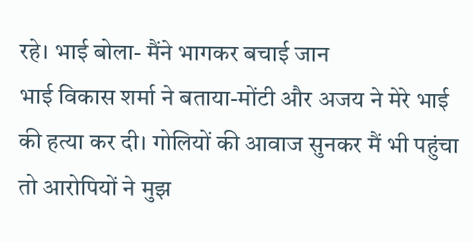रहे। भाई बोला- मैंने भागकर बचाई जान
भाई विकास शर्मा ने बताया-मोंटी और अजय ने मेरे भाई की हत्या कर दी। गोलियों की आवाज सुनकर मैं भी पहुंचा तो आरोपियों ने मुझ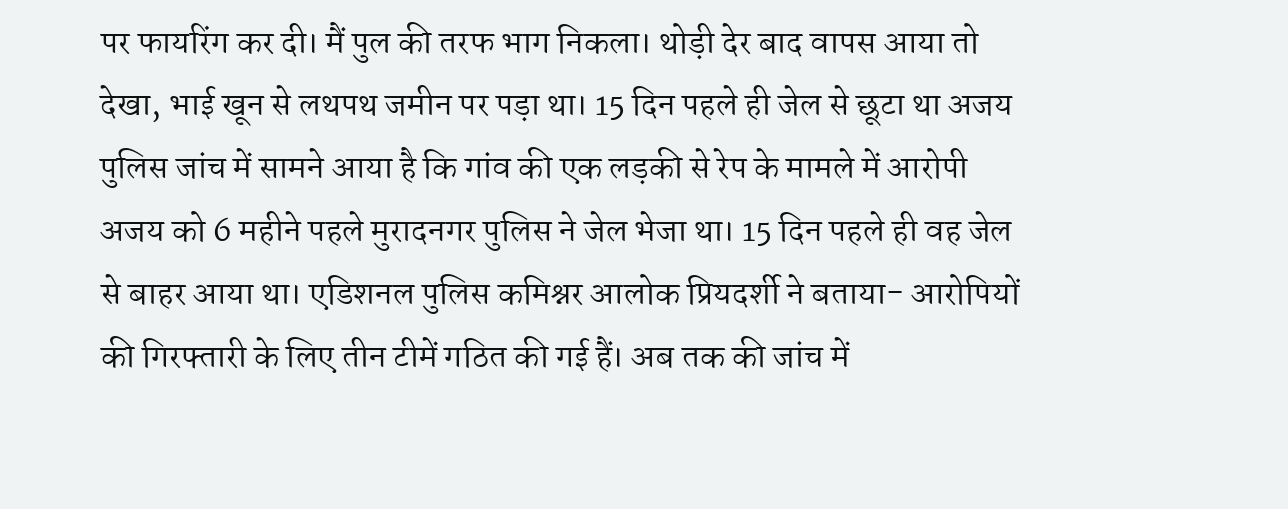पर फायरिंग कर दी। मैं पुल की तरफ भाग निकला। थोड़ी देर बाद वापस आया तो देखा, भाई खून से लथपथ जमीन पर पड़ा था। 15 दिन पहले ही जेल से छूटा था अजय
पुलिस जांच में सामने आया है कि गांव की एक लड़की से रेप के मामले में आरोपी अजय को 6 महीने पहले मुरादनगर पुलिस ने जेल भेजा था। 15 दिन पहले ही वह जेल से बाहर आया था। एडिशनल पुलिस कमिश्नर आलोक प्रियदर्शी ने बताया- आरोपियों की गिरफ्तारी के लिए तीन टीमें गठित की गई हैं। अब तक की जांच में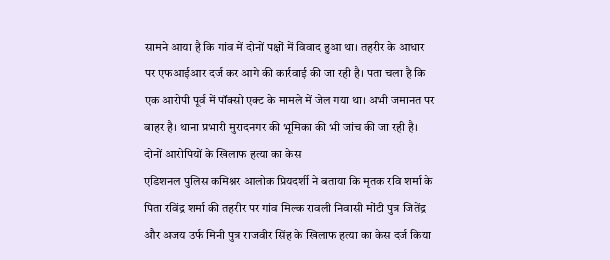सामने आया है कि गांव में दोनों पक्षों में विवाद हुआ था। तहरीर के आधार पर एफआईआर दर्ज कर आगे की कार्रवाई की जा रही है। पता चला है कि एक आरोपी पूर्व में पॉक्सो एक्ट के मामले में जेल गया था। अभी जमानत पर बाहर है। थाना प्रभारी मुरादनगर की भूमिका की भी जांच की जा रही है। दोनों आरोपियों के खिलाफ हत्या का केस
एडिशनल पुलिस कमिश्नर आलोक प्रियदर्शी ने बताया कि मृतक रवि शर्मा के पिता रविंद्र शर्मा की तहरीर पर गांव मिल्क रावली निवासी मोंटी पुत्र जितेंद्र और अजय उर्फ मिनी पुत्र राजवीर सिंह के खिलाफ हत्या का केस दर्ज किया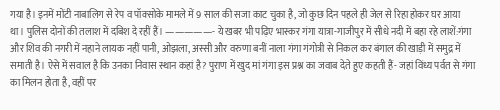गया है। इनमें मोंटी नाबालिग से रेप व पॉक्सोके मामले में 9 साल की सजा काट चुका है, जो कुछ दिन पहले ही जेल से रिहा होकर घर आया था। पुलिस दोनों की तलाश में दबिश दे रहीं हैं। —————- ये खबर भी पढ़िए भास्कर गंगा यात्रा-गाजीपुर में सीधे नदी में बहा रहे लाशें:गंगा और शिव की नगरी में नहाने लायक नहीं पानी, ओझला, अस्सी और वरुणा बनीं नाला गंगा गंगोत्री से निकल कर बंगाल की खाड़ी में समुद्र में समाती है। ऐसे में सवाल है कि उनका निवास स्थान कहां है? पुराण में खुद मां गंगा इस प्रश्न का जवाब देते हुए कहती हैं- जहां विंध्य पर्वत से गंगा का मिलन होता है, वहीं पर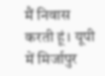मैं निवास करती हूं। यूपी में मिर्जापुर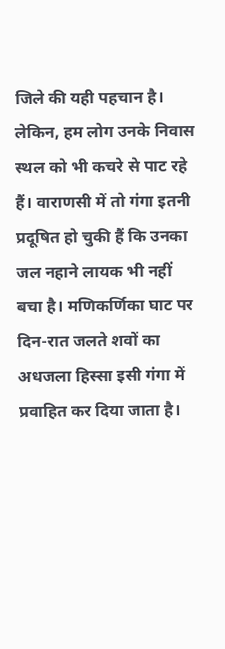जिले की यही पहचान है। लेकिन, हम लोग उनके निवास स्थल को भी कचरे से पाट रहे हैं। वाराणसी में तो गंगा इतनी प्रदूषित हो चुकी हैं कि उनका जल नहाने लायक भी नहीं बचा है। मणिकर्णिका घाट पर दिन-रात जलते शवों का अधजला हिस्सा इसी गंगा में प्रवाहित कर दिया जाता है।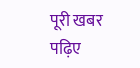पूरी खबर पढ़िए